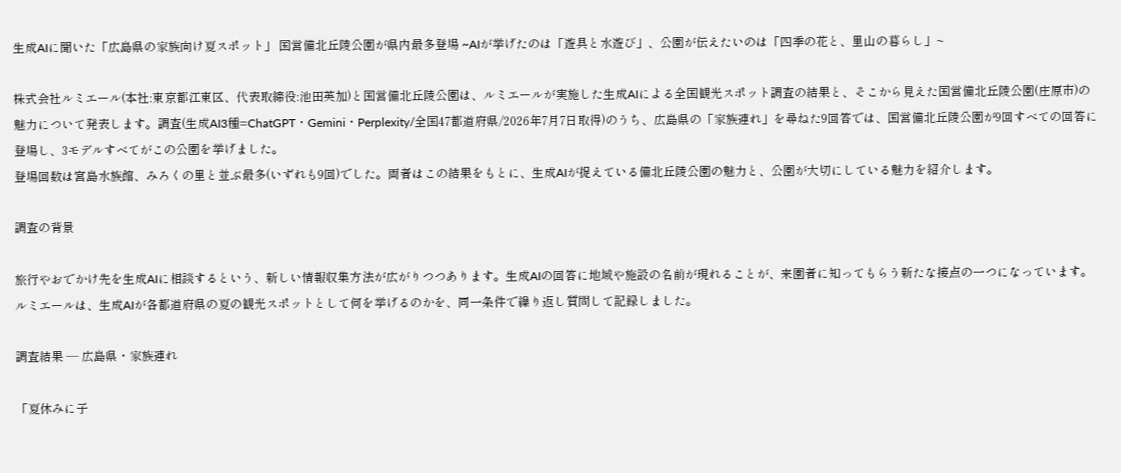生成AIに聞いた「広島県の家族向け夏スポット」 国営備北丘陵公園が県内最多登場 ~AIが挙げたのは「遊具と水遊び」、公園が伝えたいのは「四季の花と、里山の暮らし」~

株式会社ルミエール(本社:東京都江東区、代表取締役:池田英加)と国営備北丘陵公園は、ルミエールが実施した生成AIによる全国観光スポット調査の結果と、そこから見えた国営備北丘陵公園(庄原市)の魅力について発表します。調査(生成AI3種=ChatGPT・Gemini・Perplexity/全国47都道府県/2026年7月7日取得)のうち、広島県の「家族連れ」を尋ねた9回答では、国営備北丘陵公園が9回すべての回答に登場し、3モデルすべてがこの公園を挙げました。
登場回数は宮島水族館、みろくの里と並ぶ最多(いずれも9回)でした。両者はこの結果をもとに、生成AIが捉えている備北丘陵公園の魅力と、公園が大切にしている魅力を紹介します。

調査の背景

旅行やおでかけ先を生成AIに相談するという、新しい情報収集方法が広がりつつあります。生成AIの回答に地域や施設の名前が現れることが、来園者に知ってもらう新たな接点の一つになっています。ルミエールは、生成AIが各都道府県の夏の観光スポットとして何を挙げるのかを、同一条件で繰り返し質問して記録しました。

調査結果 ― 広島県・家族連れ

「夏休みに子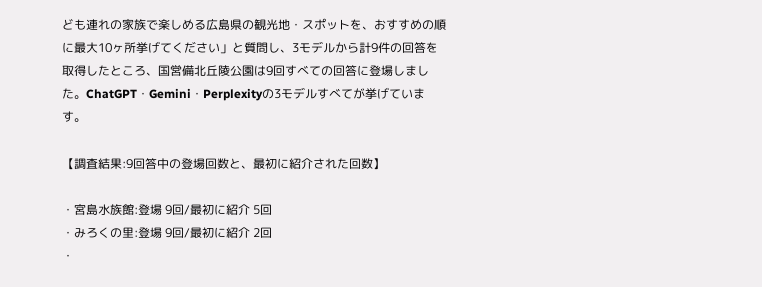ども連れの家族で楽しめる広島県の観光地・スポットを、おすすめの順に最大10ヶ所挙げてください」と質問し、3モデルから計9件の回答を取得したところ、国営備北丘陵公園は9回すべての回答に登場しました。ChatGPT・Gemini・Perplexityの3モデルすべてが挙げています。

【調査結果:9回答中の登場回数と、最初に紹介された回数】

・宮島水族館:登場 9回/最初に紹介 5回
・みろくの里:登場 9回/最初に紹介 2回
・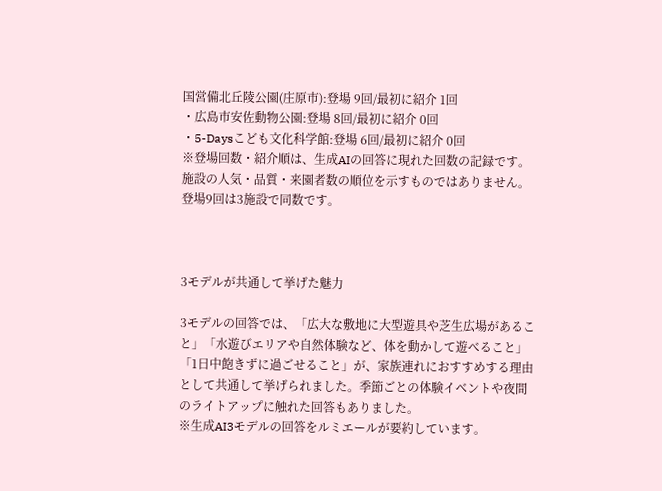国営備北丘陵公園(庄原市):登場 9回/最初に紹介 1回
・広島市安佐動物公園:登場 8回/最初に紹介 0回
・5-Daysこども文化科学館:登場 6回/最初に紹介 0回
※登場回数・紹介順は、生成AIの回答に現れた回数の記録です。施設の人気・品質・来園者数の順位を示すものではありません。登場9回は3施設で同数です。



3モデルが共通して挙げた魅力

3モデルの回答では、「広大な敷地に大型遊具や芝生広場があること」「水遊びエリアや自然体験など、体を動かして遊べること」「1日中飽きずに過ごせること」が、家族連れにおすすめする理由として共通して挙げられました。季節ごとの体験イベントや夜間のライトアップに触れた回答もありました。
※生成AI3モデルの回答をルミエールが要約しています。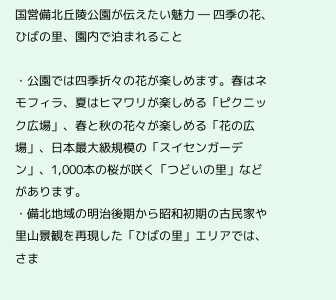国営備北丘陵公園が伝えたい魅力 ― 四季の花、ひばの里、園内で泊まれること

・公園では四季折々の花が楽しめます。春はネモフィラ、夏はヒマワリが楽しめる「ピクニック広場」、春と秋の花々が楽しめる「花の広場」、日本最大級規模の「スイセンガーデン」、1,000本の桜が咲く「つどいの里」などがあります。
・備北地域の明治後期から昭和初期の古民家や里山景観を再現した「ひばの里」エリアでは、さま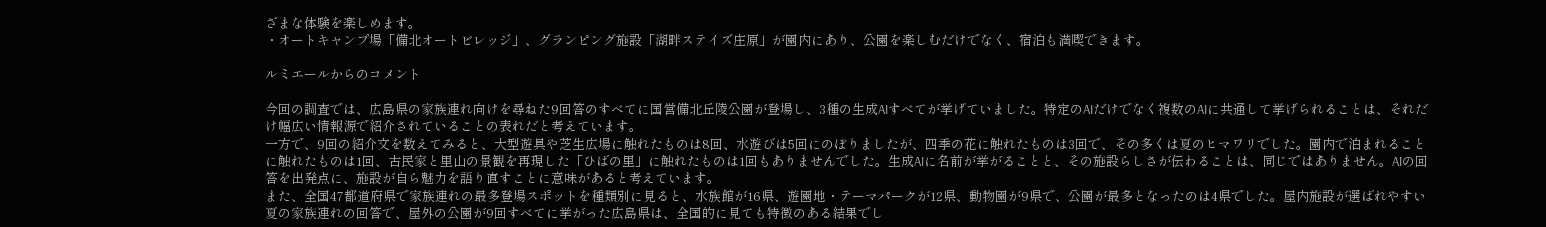ざまな体験を楽しめます。
・オートキャンプ場「備北オートビレッジ」、グランピング施設「湖畔ステイズ庄原」が園内にあり、公園を楽しむだけでなく、宿泊も満喫できます。

ルミエールからのコメント

今回の調査では、広島県の家族連れ向けを尋ねた9回答のすべてに国営備北丘陵公園が登場し、3種の生成AIすべてが挙げていました。特定のAIだけでなく複数のAIに共通して挙げられることは、それだけ幅広い情報源で紹介されていることの表れだと考えています。
一方で、9回の紹介文を数えてみると、大型遊具や芝生広場に触れたものは8回、水遊びは5回にのぼりましたが、四季の花に触れたものは3回で、その多くは夏のヒマワリでした。園内で泊まれることに触れたものは1回、古民家と里山の景観を再現した「ひばの里」に触れたものは1回もありませんでした。生成AIに名前が挙がることと、その施設らしさが伝わることは、同じではありません。AIの回答を出発点に、施設が自ら魅力を語り直すことに意味があると考えています。
また、全国47都道府県で家族連れの最多登場スポットを種類別に見ると、水族館が16県、遊園地・テーマパークが12県、動物園が9県で、公園が最多となったのは4県でした。屋内施設が選ばれやすい夏の家族連れの回答で、屋外の公園が9回すべてに挙がった広島県は、全国的に見ても特徴のある結果でし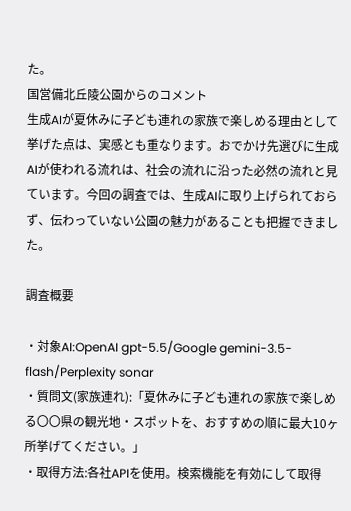た。
国営備北丘陵公園からのコメント
生成AIが夏休みに子ども連れの家族で楽しめる理由として挙げた点は、実感とも重なります。おでかけ先選びに生成AIが使われる流れは、社会の流れに沿った必然の流れと見ています。今回の調査では、生成AIに取り上げられておらず、伝わっていない公園の魅力があることも把握できました。

調査概要

・対象AI:OpenAI gpt-5.5/Google gemini-3.5-flash/Perplexity sonar
・質問文(家族連れ):「夏休みに子ども連れの家族で楽しめる〇〇県の観光地・スポットを、おすすめの順に最大10ヶ所挙げてください。」
・取得方法:各社APIを使用。検索機能を有効にして取得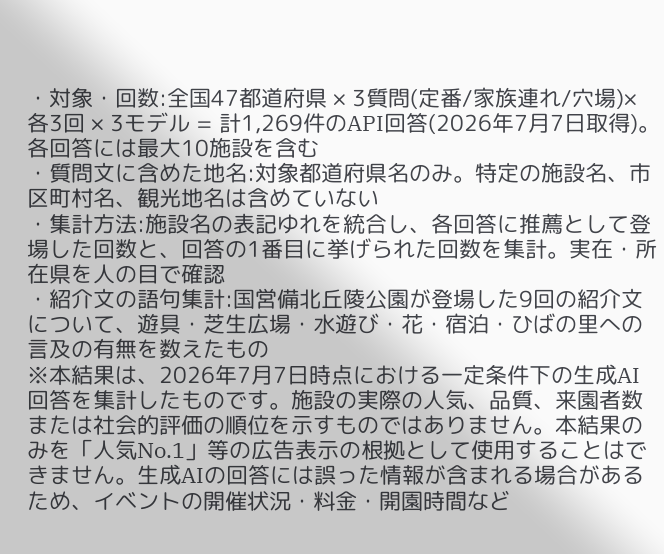・対象・回数:全国47都道府県 × 3質問(定番/家族連れ/穴場)× 各3回 × 3モデル = 計1,269件のAPI回答(2026年7月7日取得)。各回答には最大10施設を含む
・質問文に含めた地名:対象都道府県名のみ。特定の施設名、市区町村名、観光地名は含めていない
・集計方法:施設名の表記ゆれを統合し、各回答に推薦として登場した回数と、回答の1番目に挙げられた回数を集計。実在・所在県を人の目で確認
・紹介文の語句集計:国営備北丘陵公園が登場した9回の紹介文について、遊具・芝生広場・水遊び・花・宿泊・ひばの里への言及の有無を数えたもの
※本結果は、2026年7月7日時点における一定条件下の生成AI回答を集計したものです。施設の実際の人気、品質、来園者数または社会的評価の順位を示すものではありません。本結果のみを「人気No.1」等の広告表示の根拠として使用することはできません。生成AIの回答には誤った情報が含まれる場合があるため、イベントの開催状況・料金・開園時間など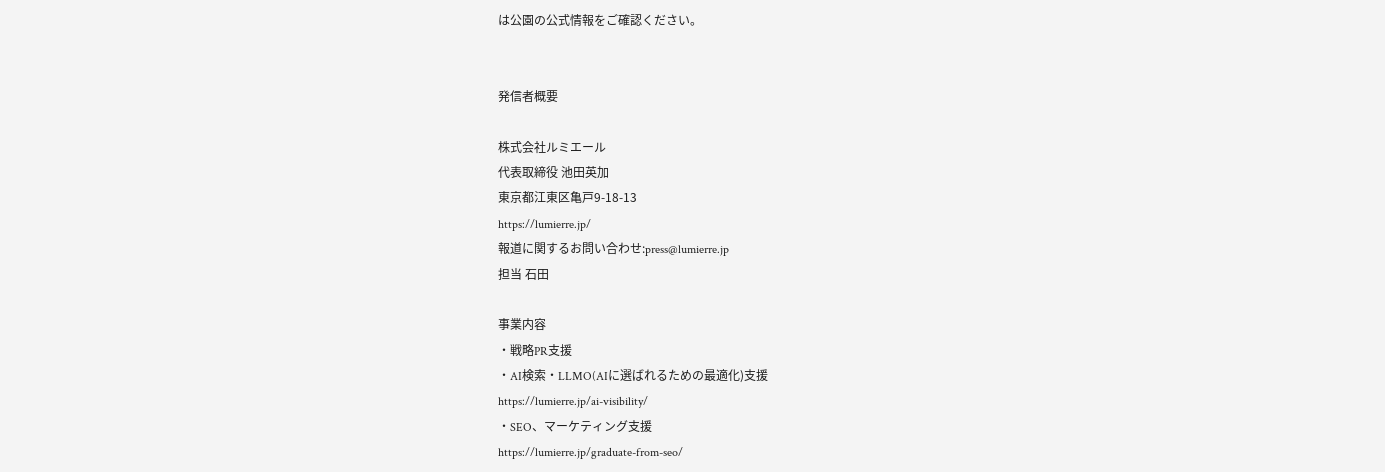は公園の公式情報をご確認ください。


発信者概要

株式会社ルミエール
代表取締役 池田英加
東京都江東区亀戸9-18-13
https://lumierre.jp/
報道に関するお問い合わせ:press@lumierre.jp
担当 石田

事業内容
・戦略PR支援
・AI検索・LLMO(AIに選ばれるための最適化)支援
https://lumierre.jp/ai-visibility/
・SEO、マーケティング支援
https://lumierre.jp/graduate-from-seo/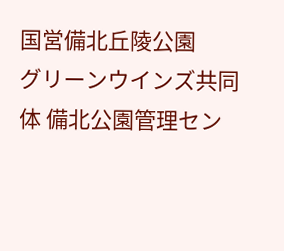国営備北丘陵公園
グリーンウインズ共同体 備北公園管理セン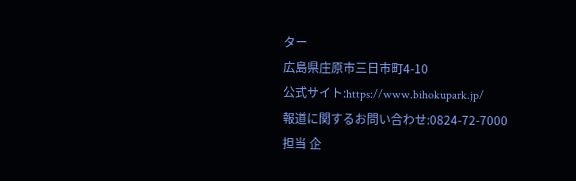ター
広島県庄原市三日市町4-10
公式サイト:https://www.bihokupark.jp/
報道に関するお問い合わせ:0824-72-7000
担当 企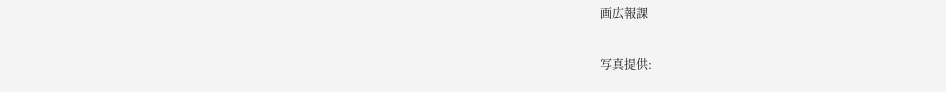画広報課

写真提供: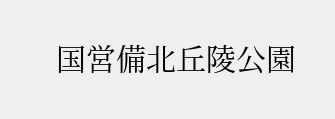国営備北丘陵公園